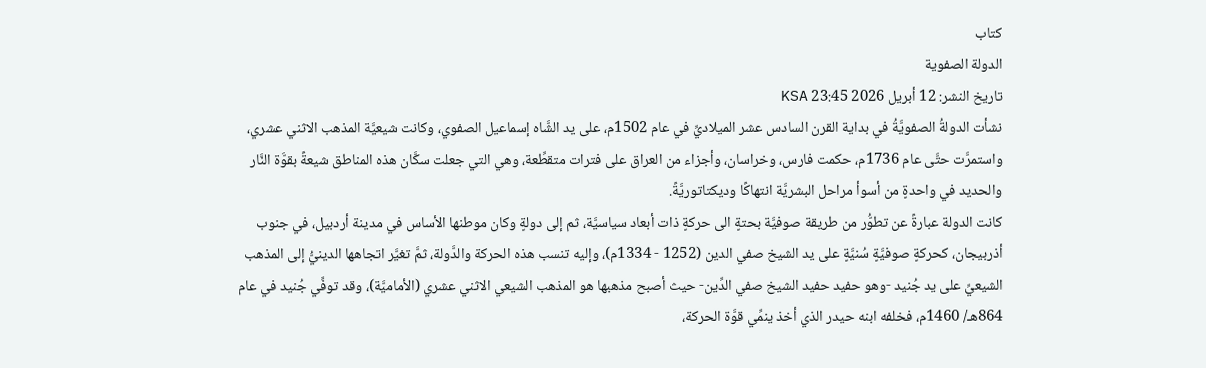كتاب
الدولة الصفوية
تاريخ النشر: 12 أبريل 2026 23:45 KSA
نشأت الدولةُ الصفويَّةُ في بداية القرن السادس عشر الميلاديِّ في عام 1502م، على يد الشَّاه إسماعيل الصفوي، وكانت شيعيَّة المذهب الاثني عشري، واستمرَّت حتَّى عام 1736م، حكمت فارس، وخراسان، وأجزاء من العراق على فترات متقطِّعة، وهي التي جعلت سكَّان هذه المناطق شيعةً بقوَّة النَّار والحديد في واحدةٍ من أسوأ مراحل البشريَّة انتهاكًا وديكتاتوريَّةً.
كانت الدولة عبارةً عن تطوُّر من طريقة صوفيَّة بحتةٍ الى حركةٍ ذات أبعاد سياسيَّة، ثم إلى دولةٍ وكان موطنها الأساس في مدينة أردبيل، في جنوب أذربيجان، كحركةٍ صوفيَّةٍ سُنيَّةٍ على يد الشيخ صفي الدين (1252 - 1334م)، وإليه تنسب هذه الحركة والدَّولة، ثمَّ تغيَّر اتجاهها الدينيُّ إلى المذهب الشيعيِّ على يد جُنيد -وهو حفيد حفيد الشيخ صفي الدِّين- حيث أصبح مذهبها هو المذهب الشيعي الاثني عشري (الأماميَّة)، وقد توفِّي جُنيد في عام 864هـ/ 1460م، فخلفه ابنه حيدر الذي أخذ ينمِّي قوَّة الحركة،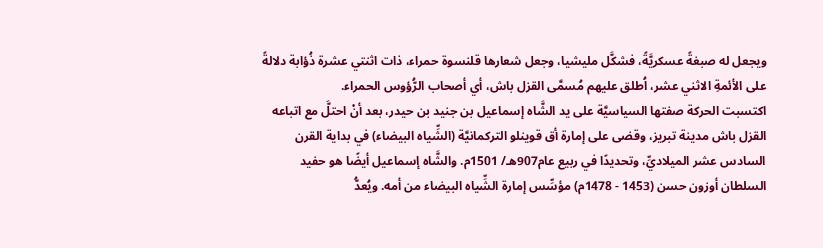ويجعل له صبغةً عسكريَّةً، فشكَّل مليشيا، وجعل شعارها قلنسوة حمراء، ذات اثنتي عشرة ذُؤابة دلالةً على الأئمةِ الاثني عشر، اُطلق عليهم مُسمَّى القزل باش، أي أصحاب الرُّؤوس الحمراء.
اكتسبت الحركة صفتها السياسيَّة على يد الشَّاه إسماعيل بن جنيد بن حيدر، بعد أنْ احتلَّ مع اتباعه القزل باش مدينة تبريز، وقضى على إمارة أق قوينلو التركمانيَّة (الشِّياه البيضاء) في بداية القرن السادس عشر الميلاديِّ، وتحديدًا في ربيع عام907هـ/ 1501م. والشَّاه إسماعيل أيضًا هو حفيد السلطان أوزون حسن (1453 - 1478م) مؤسِّس إمارة الشِّياه البيضاء من أمه. ويُعدُّ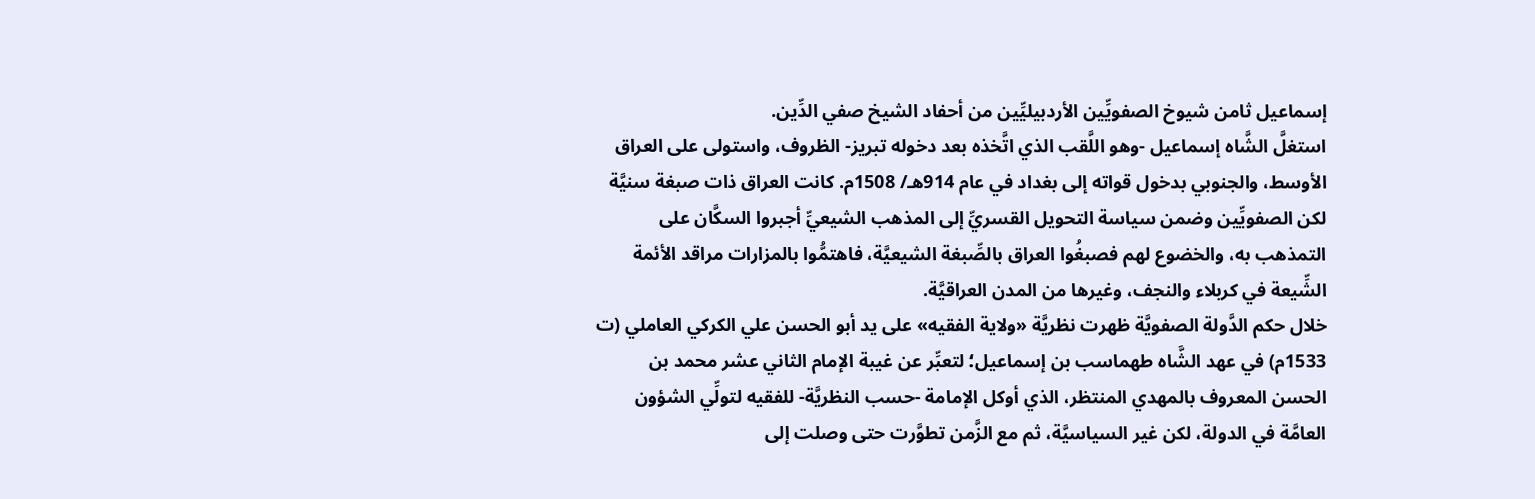إسماعيل ثامن شيوخ الصفويِّين الأردبيليِّين من أحفاد الشيخ صفي الدِّين.
استغلَّ الشَّاه إسماعيل -وهو اللَّقب الذي اتَّخذه بعد دخوله تبريز- الظروف، واستولى على العراق الأوسط، والجنوبي بدخول قواته إلى بغداد في عام 914هـ/ 1508م. كانت العراق ذات صبغة سنيَّة لكن الصفويِّين وضمن سياسة التحويل القسريِّ إلى المذهب الشيعيِّ أجبروا السكَّان على التمذهب به، والخضوع لهم فصبغُوا العراق بالصِّبغة الشيعيَّة، فاهتمُّوا بالمزارات مراقد الأئمة الشِّيعة في كربلاء والنجف، وغيرها من المدن العراقيَّة.
خلال حكم الدَّولة الصفويَّة ظهرت نظريَّة «ولاية الفقيه» على يد أبو الحسن علي الكركي العاملي (ت 1533م) في عهد الشَّاه طهماسب بن إسماعيل؛ لتعبِّر عن غيبة الإمام الثاني عشر محمد بن الحسن المعروف بالمهدي المنتظر، الذي أوكل الإمامة -حسب النظريَّة- للفقيه لتولِّي الشؤون العامَّة في الدولة، لكن غير السياسيَّة، ثم مع الزَّمن تطوَّرت حتى وصلت إلى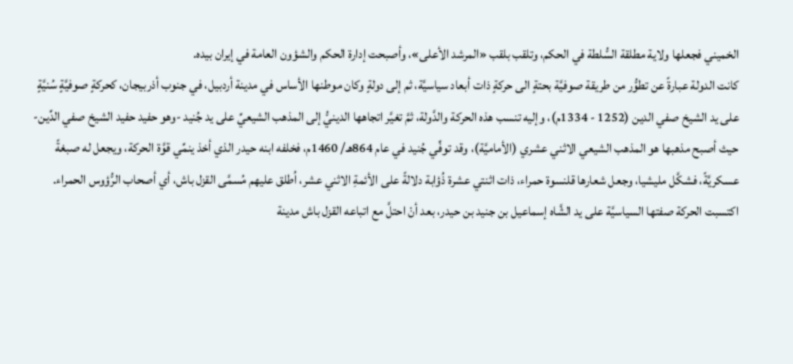الخميني فجعلها ولاية مطلقة السُّلطة في الحكم، وتلقب بلقب «المرشد الأعلى»، وأصبحت إدارة الحكم والشؤون العامة في إيران بيده.
كانت الدولة عبارةً عن تطوُّر من طريقة صوفيَّة بحتةٍ الى حركةٍ ذات أبعاد سياسيَّة، ثم إلى دولةٍ وكان موطنها الأساس في مدينة أردبيل، في جنوب أذربيجان، كحركةٍ صوفيَّةٍ سُنيَّةٍ على يد الشيخ صفي الدين (1252 - 1334م)، وإليه تنسب هذه الحركة والدَّولة، ثمَّ تغيَّر اتجاهها الدينيُّ إلى المذهب الشيعيِّ على يد جُنيد -وهو حفيد حفيد الشيخ صفي الدِّين- حيث أصبح مذهبها هو المذهب الشيعي الاثني عشري (الأماميَّة)، وقد توفِّي جُنيد في عام 864هـ/ 1460م، فخلفه ابنه حيدر الذي أخذ ينمِّي قوَّة الحركة، ويجعل له صبغةً عسكريَّةً، فشكَّل مليشيا، وجعل شعارها قلنسوة حمراء، ذات اثنتي عشرة ذُؤابة دلالةً على الأئمةِ الاثني عشر، اُطلق عليهم مُسمَّى القزل باش، أي أصحاب الرُّؤوس الحمراء.
اكتسبت الحركة صفتها السياسيَّة على يد الشَّاه إسماعيل بن جنيد بن حيدر، بعد أنْ احتلَّ مع اتباعه القزل باش مدينة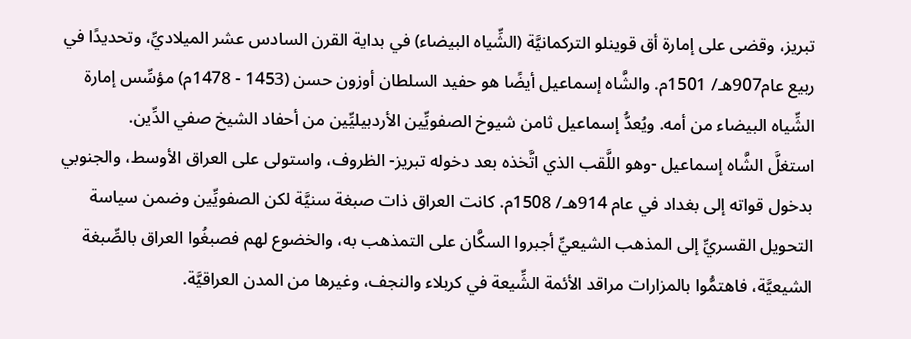تبريز، وقضى على إمارة أق قوينلو التركمانيَّة (الشِّياه البيضاء) في بداية القرن السادس عشر الميلاديِّ، وتحديدًا في ربيع عام907هـ/ 1501م. والشَّاه إسماعيل أيضًا هو حفيد السلطان أوزون حسن (1453 - 1478م) مؤسِّس إمارة الشِّياه البيضاء من أمه. ويُعدُّ إسماعيل ثامن شيوخ الصفويِّين الأردبيليِّين من أحفاد الشيخ صفي الدِّين.
استغلَّ الشَّاه إسماعيل -وهو اللَّقب الذي اتَّخذه بعد دخوله تبريز- الظروف، واستولى على العراق الأوسط، والجنوبي بدخول قواته إلى بغداد في عام 914هـ/ 1508م. كانت العراق ذات صبغة سنيَّة لكن الصفويِّين وضمن سياسة التحويل القسريِّ إلى المذهب الشيعيِّ أجبروا السكَّان على التمذهب به، والخضوع لهم فصبغُوا العراق بالصِّبغة الشيعيَّة، فاهتمُّوا بالمزارات مراقد الأئمة الشِّيعة في كربلاء والنجف، وغيرها من المدن العراقيَّة.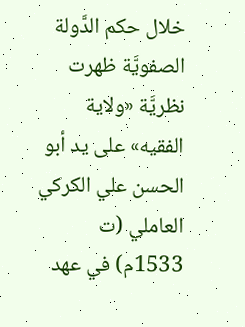خلال حكم الدَّولة الصفويَّة ظهرت نظريَّة «ولاية الفقيه» على يد أبو الحسن علي الكركي العاملي (ت 1533م) في عهد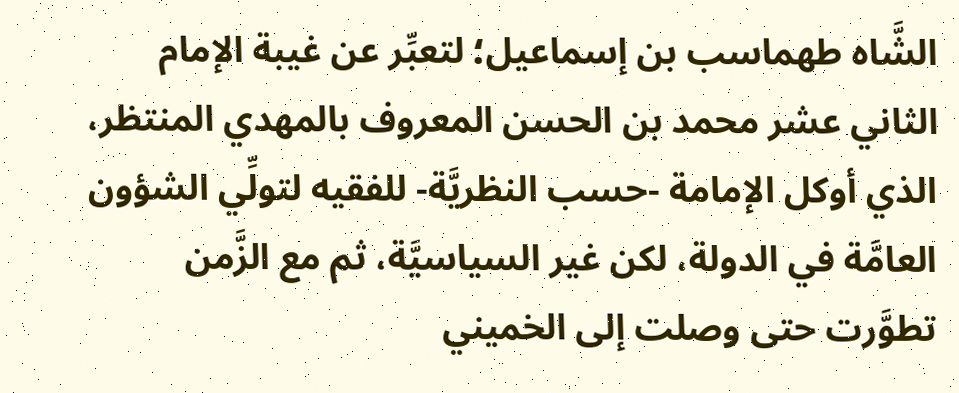الشَّاه طهماسب بن إسماعيل؛ لتعبِّر عن غيبة الإمام الثاني عشر محمد بن الحسن المعروف بالمهدي المنتظر، الذي أوكل الإمامة -حسب النظريَّة- للفقيه لتولِّي الشؤون العامَّة في الدولة، لكن غير السياسيَّة، ثم مع الزَّمن تطوَّرت حتى وصلت إلى الخميني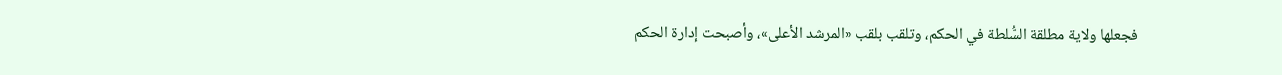فجعلها ولاية مطلقة السُّلطة في الحكم، وتلقب بلقب «المرشد الأعلى»، وأصبحت إدارة الحكم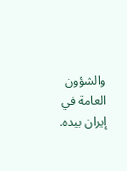والشؤون العامة في إيران بيده.